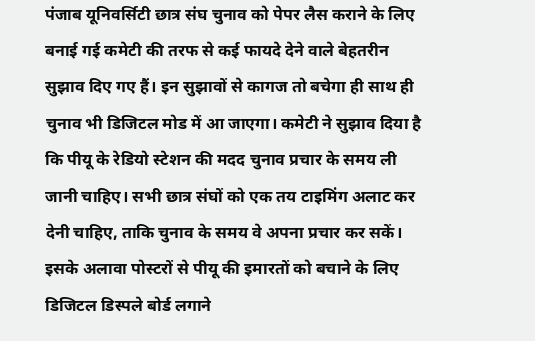पंजाब यूनिवर्सिटी छात्र संघ चुनाव को पेपर लैस कराने के लिए बनाई गई कमेटी की तरफ से कई फायदे देने वाले बेहतरीन सुझाव दिए गए हैं। इन सुझावों से कागज तो बचेगा ही साथ ही चुनाव भी डिजिटल मोड में आ जाएगा। कमेटी ने सुझाव दिया है कि पीयू के रेडियो स्टेशन की मदद चुनाव प्रचार के समय ली जानी चाहिए। सभी छात्र संघों को एक तय टाइमिंग अलाट कर देनी चाहिए, ताकि चुनाव के समय वे अपना प्रचार कर सकें।
इसके अलावा पोस्टरों से पीयू की इमारतों को बचाने के लिए डिजिटल डिस्पले बोर्ड लगाने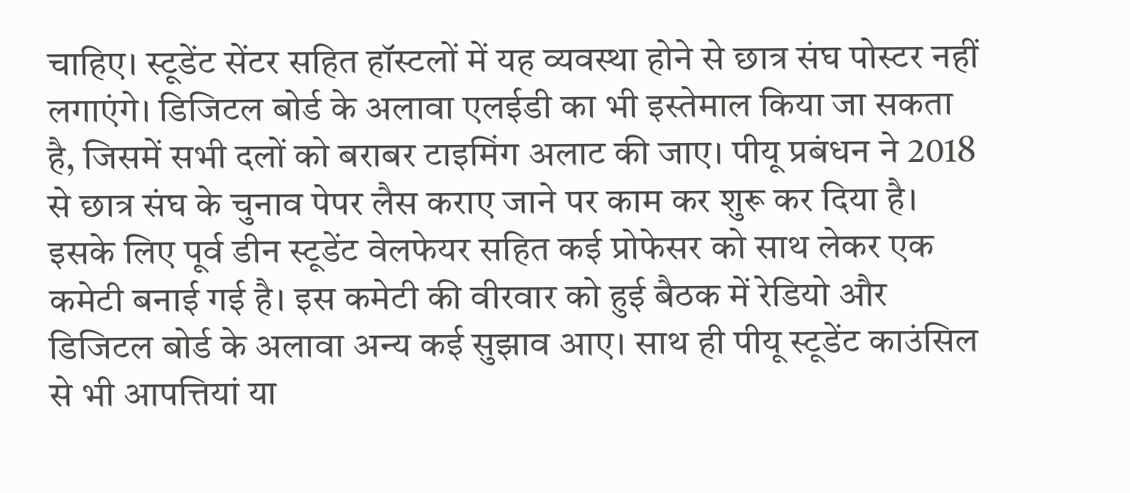चाहिए। स्टूडेंट सेंटर सहित हॉस्टलों में यह व्यवस्था होने से छात्र संघ पोस्टर नहीं लगाएंगे। डिजिटल बोर्ड के अलावा एलईडी का भी इस्तेमाल किया जा सकता है, जिसमें सभी दलों को बराबर टाइमिंग अलाट की जाए। पीयू प्रबंधन ने 2018 से छात्र संघ के चुनाव पेपर लैस कराए जाने पर काम कर शुरू कर दिया है।
इसके लिए पूर्व डीन स्टूडेंट वेलफेयर सहित कई प्रोफेसर को साथ लेकर एक कमेटी बनाई गई है। इस कमेटी की वीरवार को हुई बैठक में रेडियो और डिजिटल बोर्ड के अलावा अन्य कई सुझाव आए। साथ ही पीयू स्टूडेंट काउंसिल से भी आपत्तियां या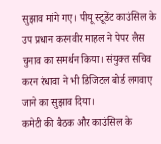सुझाव मांगे गए। पीयू स्टूडेंट काउंसिल के उप प्रधान करनवीर माहल ने पेपर लैस चुनाव का समर्थन किया। संयुक्त सचिव करन रंधावा ने भी डिजिटल बोर्ड लगवाए जाने का सुझाव दिया।
कमेटी की बैठक और काउंसिल के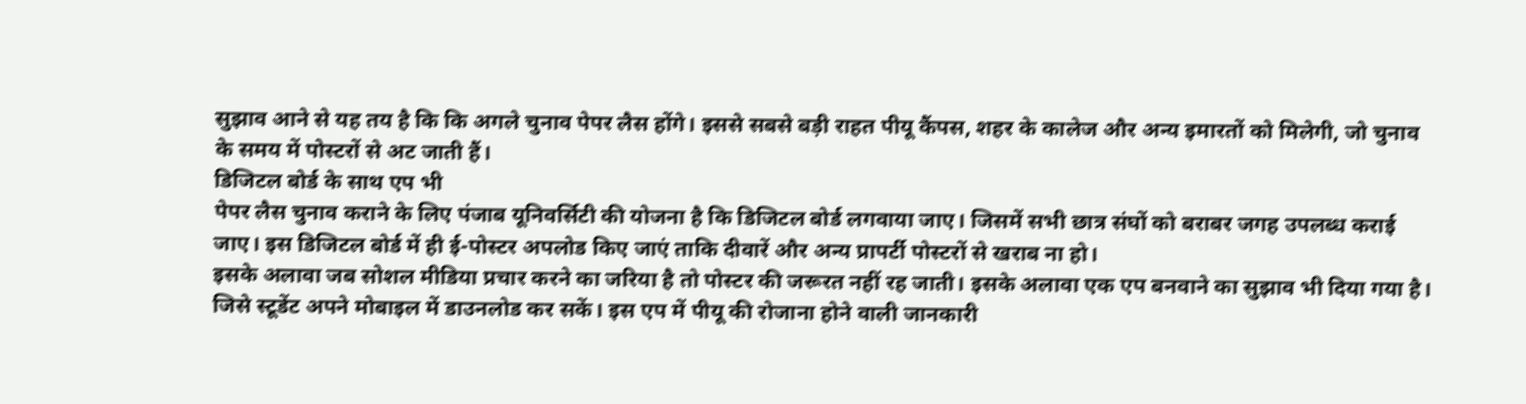सुझाव आने से यह तय है कि कि अगले चुनाव पेपर लैस होंगे। इससे सबसे बड़ी राहत पीयू कैंपस, शहर के कालेज और अन्य इमारतों को मिलेगी, जो चुनाव के समय में पोस्टरों से अट जाती हैं।
डिजिटल बोर्ड के साथ एप भी
पेपर लैस चुनाव कराने के लिए पंजाब यूनिवर्सिटी की योजना है कि डिजिटल बोर्ड लगवाया जाए। जिसमें सभी छात्र संघों को बराबर जगह उपलब्ध कराई जाए। इस डिजिटल बोर्ड में ही ई-पोस्टर अपलोड किए जाएं ताकि दीवारें और अन्य प्रापर्टी पोस्टरों से खराब ना हो।
इसके अलावा जब सोशल मीडिया प्रचार करने का जरिया है तो पोस्टर की जरूरत नहीं रह जाती। इसके अलावा एक एप बनवाने का सुझाव भी दिया गया है। जिसे स्टूडेंट अपने मोबाइल में डाउनलोड कर सकें। इस एप में पीयू की रोजाना होने वाली जानकारी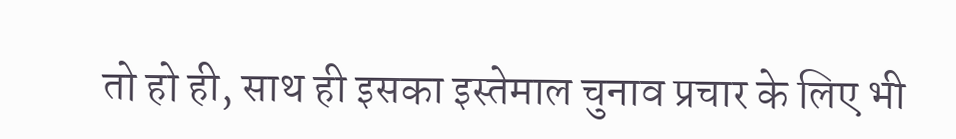तो हो ही, साथ ही इसका इस्तेमाल चुनाव प्रचार के लिए भी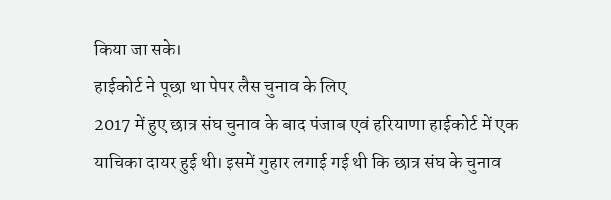किया जा सके।
हाईकोर्ट ने पूछा था पेपर लैस चुनाव के लिए
2017 में हुए छात्र संघ चुनाव के बाद पंजाब एवं हरियाणा हाईकोर्ट में एक याचिका दायर हुई थी। इसमें गुहार लगाई गई थी कि छात्र संघ के चुनाव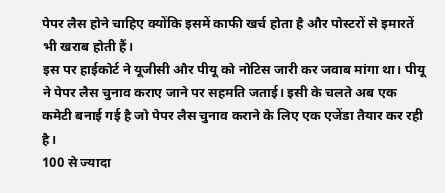पेपर लैस होने चाहिए क्योंकि इसमें काफी खर्च होता है और पोस्टरों से इमारतें भी खराब होती हैं।
इस पर हाईकोर्ट ने यूजीसी और पीयू को नोटिस जारी कर जवाब मांगा था। पीयू ने पेपर लैस चुनाव कराए जाने पर सहमति जताई। इसी के चलते अब एक कमेटी बनाई गई है जो पेपर लैस चुनाव कराने के लिए एक एजेंडा तैयार कर रही है।
100 से ज्यादा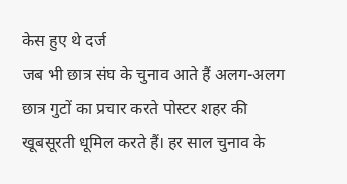केस हुए थे दर्ज
जब भी छात्र संघ के चुनाव आते हैं अलग-अलग छात्र गुटों का प्रचार करते पोस्टर शहर की खूबसूरती धूमिल करते हैं। हर साल चुनाव के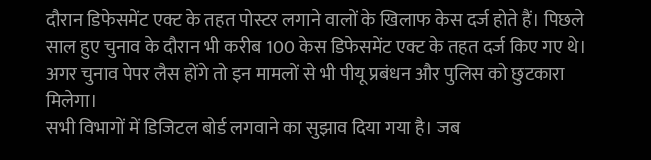दौरान डिफेसमेंट एक्ट के तहत पोस्टर लगाने वालों के खिलाफ केस दर्ज होते हैं। पिछले साल हुए चुनाव के दौरान भी करीब 100 केस डिफेसमेंट एक्ट के तहत दर्ज किए गए थे। अगर चुनाव पेपर लैस होंगे तो इन मामलों से भी पीयू प्रबंधन और पुलिस को छुटकारा मिलेगा।
सभी विभागों में डिजिटल बोर्ड लगवाने का सुझाव दिया गया है। जब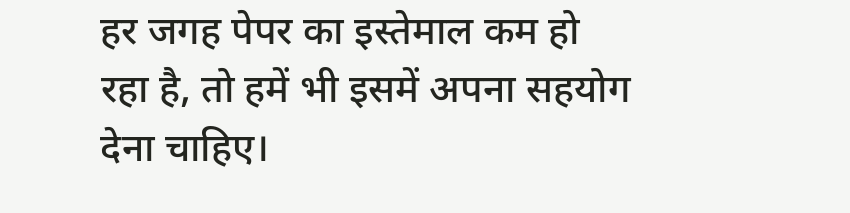हर जगह पेपर का इस्तेमाल कम हो रहा है, तो हमें भी इसमें अपना सहयोग देना चाहिए।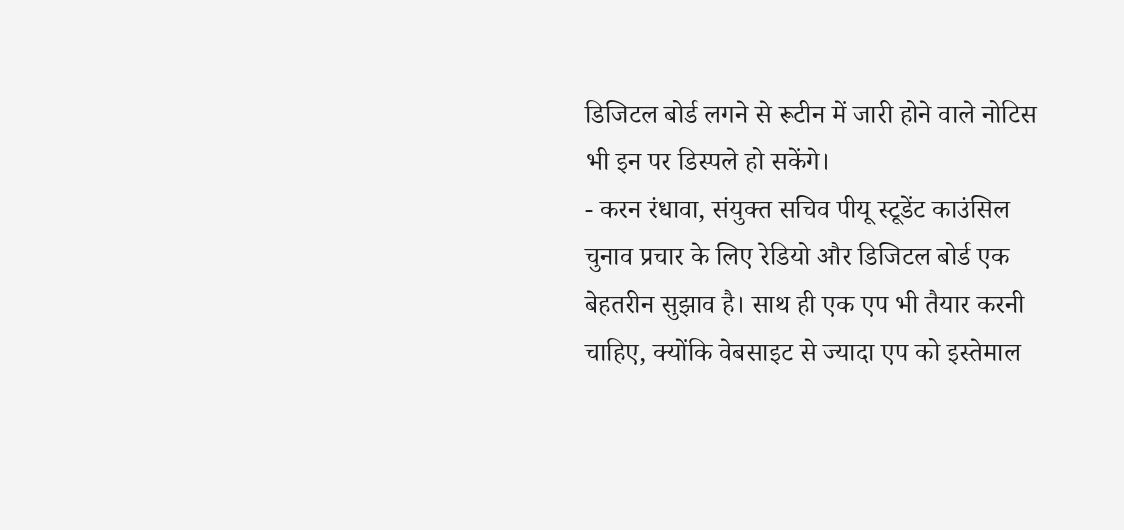डिजिटल बोर्ड लगने से रूटीन में जारी होने वाले नोटिस भी इन पर डिस्पले हो सकेंगे।
- करन रंधावा, संयुक्त सचिव पीयू स्टूडेंट काउंसिल
चुनाव प्रचार के लिए रेडियो और डिजिटल बोर्ड एक बेहतरीन सुझाव है। साथ ही एक एप भी तैयार करनी चाहिए, क्योंकि वेबसाइट से ज्यादा एप को इस्तेमाल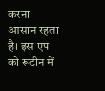करना आसान रहता है। इस एप को रूटीन में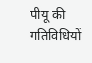पीयू की गतिविधियों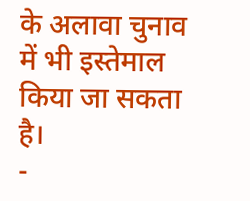के अलावा चुनाव में भी इस्तेमाल किया जा सकता है।
-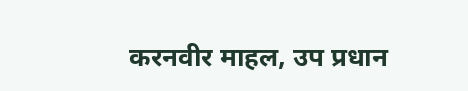करनवीर माहल, उप प्रधान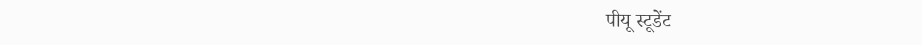पीयू स्टूडेंट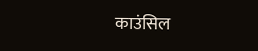काउंसिल